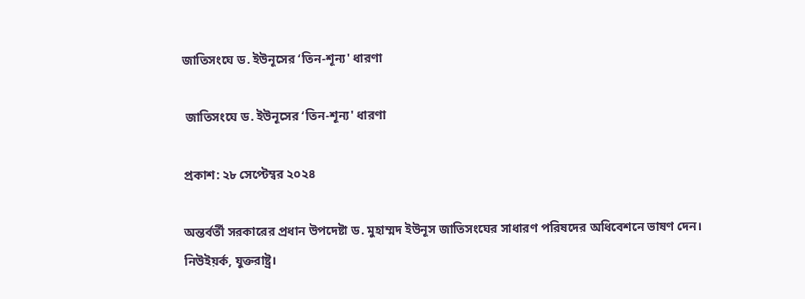জাতিসংঘে ড. ইউনূসের ‘তিন-শূন্য' ধারণা

 জাতিসংঘে ড. ইউনূসের ‘তিন-শূন্য' ধারণা

প্রকাশ: ২৮ সেপ্টেম্বর ২০২৪

অন্তর্বর্তী সরকারের প্রধান উপদেষ্টা ড. মুহাম্মদ ইউনূস জাতিসংঘের সাধারণ পরিষদের অধিবেশনে ভাষণ দেন। নিউইয়র্ক, যুক্তরাষ্ট্র।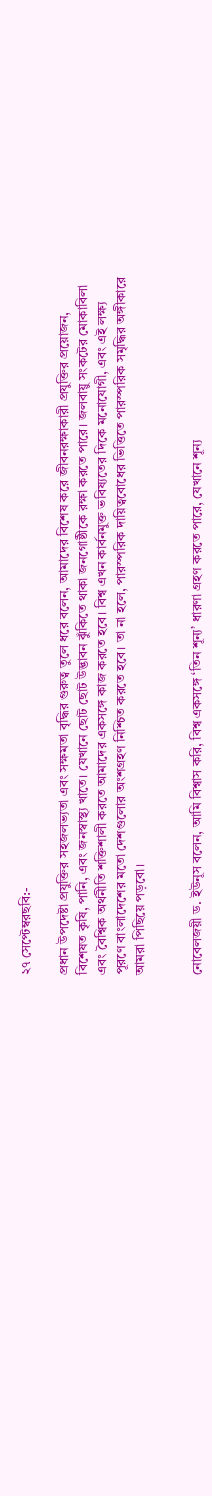২৭ সেপ্টেম্বরছবি:-

প্রধান উপদেষ্টা প্রযুক্তির সহজলভ্যতা এবং সক্ষমতা বৃদ্ধির গুরুত্ব তুলে ধরে বলেন, আমাদের বিশেষ করে জীবনরক্ষাকারী প্রযুক্তির প্রয়োজন, বিশেষত কৃষি, পানি, এবং জনস্বাস্থ্য খাতে। যেখানে ছোট ছোট উদ্ভাবন ঝুঁকিতে থাকা জনগোষ্ঠীকে রক্ষা করতে পারে। জলবায়ু সংকটের মোকাবিলা এবং বৈশ্বিক অর্থনীতি শক্তিশালী করতে আমাদের একসঙ্গে কাজ করতে হবে। বিশ্ব এখন কার্বনমুক্ত ভবিষ্যতের দিকে মনোযোগী, এবং এই লক্ষ্য পূরণে বাংলাদেশের মতো দেশগুলোর অংশগ্রহণ নিশ্চিত করতে হবে। তা না হলে, পারস্পরিক দায়িত্ববোধের ভিত্তিতে পারস্পরিক সমৃদ্ধির অঙ্গীকারে আমরা পিছিয়ে পড়বো।


নোবেলজয়ী ড. ইউনূস বলেন, আমি বিশ্বাস করি, বিশ্ব একসঙ্গে ‘তিন শূন্য’ ধারণা গ্রহণ করতে পারে, যেখানে শূন্য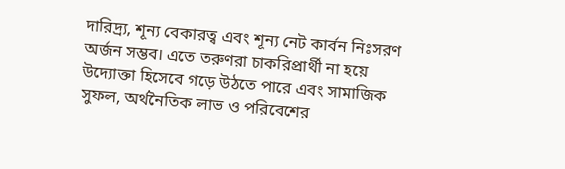দারিদ্র্য, শূন্য বেকারত্ব এবং শূন্য নেট কার্বন নিঃসরণ অর্জন সম্ভব। এতে তরুণরা চাকরিপ্রার্থী না হয়ে উদ্যোক্তা হিসেবে গড়ে উঠতে পারে এবং সামাজিক সুফল, অর্থনৈতিক লাভ ও পরিবেশের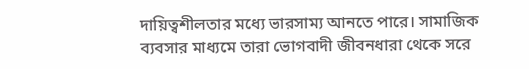দায়িত্বশীলতার মধ্যে ভারসাম্য আনতে পারে। সামাজিক ব্যবসার মাধ্যমে তারা ভোগবাদী জীবনধারা থেকে সরে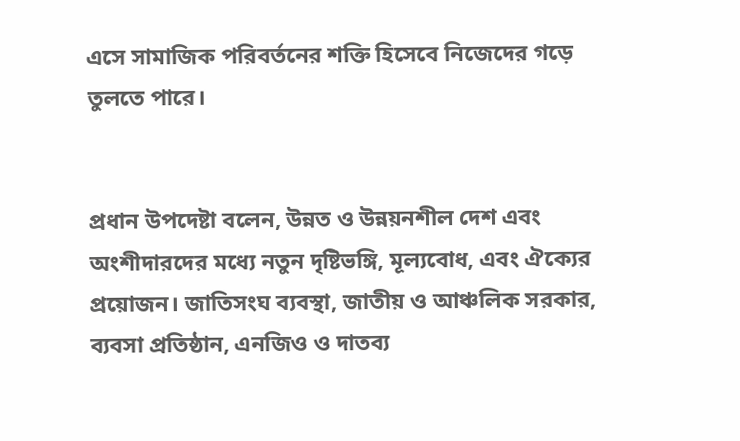এসে সামাজিক পরিবর্তনের শক্তি হিসেবে নিজেদের গড়ে তুলতে পারে।


প্রধান উপদেষ্টা বলেন, উন্নত ও উন্নয়নশীল দেশ এবং অংশীদারদের মধ্যে নতুন দৃষ্টিভঙ্গি, মূল্যবোধ, এবং ঐক্যের প্রয়োজন। জাতিসংঘ ব্যবস্থা, জাতীয় ও আঞ্চলিক সরকার, ব্যবসা প্রতিষ্ঠান, এনজিও ও দাতব্য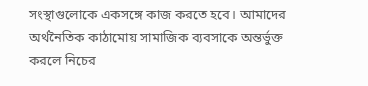সংস্থাগুলোকে একসঙ্গে কাজ করতে হবে। আমাদের অর্থনৈতিক কাঠামোয় সামাজিক ব্যবসাকে অন্তর্ভুক্ত করলে নিচের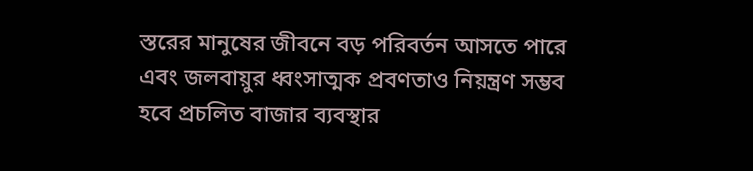স্তরের মানুষের জীবনে বড় পরিবর্তন আসতে পারে এবং জলবায়ুর ধ্বংসাত্মক প্রবণতাও নিয়ন্ত্রণ সম্ভব হবে প্রচলিত বাজার ব্যবস্থার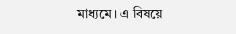মাধ্যমে। এ বিষয়ে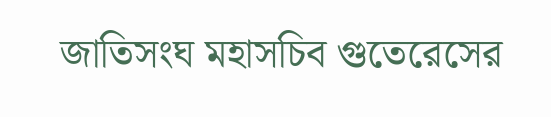জাতিসংঘ মহাসচিব গুতেরেসের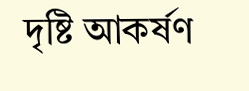দৃষ্টি আকর্ষণ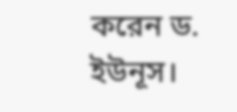করেন ড. ইউনূস।